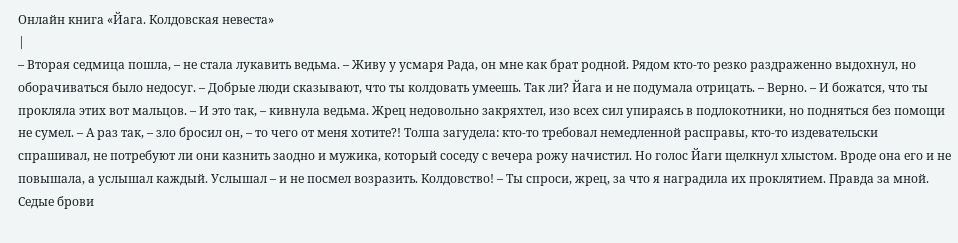Онлайн книга «Йага. Колдовская невеста»
|
– Вторая седмица пошла, – не стала лукавить ведьма. – Живу у усмаря Рада, он мне как брат родной. Рядом кто-то резко раздраженно выдохнул, но оборачиваться было недосуг. – Добрые люди сказывают, что ты колдовать умеешь. Так ли? Йага и не подумала отрицать. – Верно. – И божатся, что ты прокляла этих вот мальцов. – И это так, – кивнула ведьма. Жрец недовольно закряхтел, изо всех сил упираясь в подлокотники, но подняться без помощи не сумел. – А раз так, – зло бросил он, – то чего от меня хотите?! Толпа загудела: кто-то требовал немедленной расправы, кто-то издевательски спрашивал, не потребуют ли они казнить заодно и мужика, который соседу с вечера рожу начистил. Но голос Йаги щелкнул хлыстом. Вроде она его и не повышала, а услышал каждый. Услышал – и не посмел возразить. Колдовство! – Ты спроси, жрец, за что я наградила их проклятием. Правда за мной. Седые брови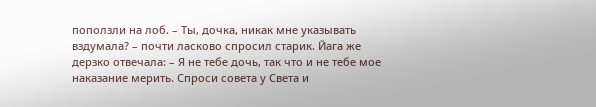поползли на лоб. – Ты, дочка, никак мне указывать вздумала? – почти ласково спросил старик. Йага же дерзко отвечала: – Я не тебе дочь, так что и не тебе мое наказание мерить. Спроси совета у Света и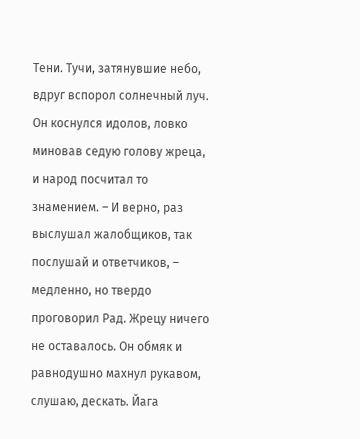Тени. Тучи, затянувшие небо, вдруг вспорол солнечный луч. Он коснулся идолов, ловко миновав седую голову жреца, и народ посчитал то знамением. – И верно, раз выслушал жалобщиков, так послушай и ответчиков, – медленно, но твердо проговорил Рад. Жрецу ничего не оставалось. Он обмяк и равнодушно махнул рукавом, слушаю, дескать. Йага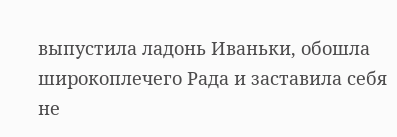выпустила ладонь Иваньки, обошла широкоплечего Рада и заставила себя не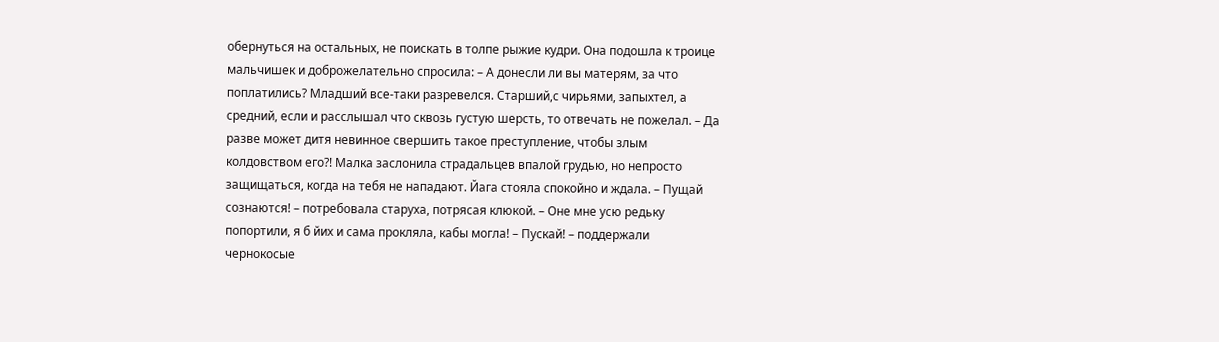обернуться на остальных, не поискать в толпе рыжие кудри. Она подошла к троице мальчишек и доброжелательно спросила: – А донесли ли вы матерям, за что поплатились? Младший все-таки разревелся. Старший,с чирьями, запыхтел, а средний, если и расслышал что сквозь густую шерсть, то отвечать не пожелал. – Да разве может дитя невинное свершить такое преступление, чтобы злым колдовством его?! Малка заслонила страдальцев впалой грудью, но непросто защищаться, когда на тебя не нападают. Йага стояла спокойно и ждала. – Пущай сознаются! – потребовала старуха, потрясая клюкой. – Оне мне усю редьку попортили, я б йих и сама прокляла, кабы могла! – Пускай! – поддержали чернокосые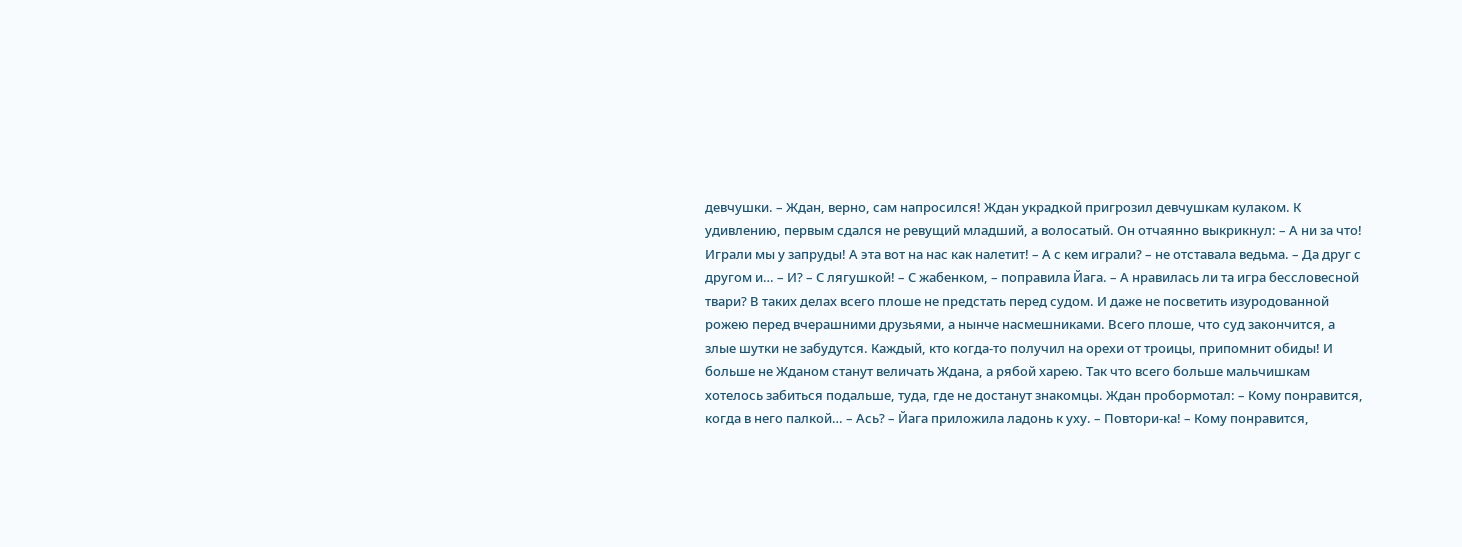девчушки. – Ждан, верно, сам напросился! Ждан украдкой пригрозил девчушкам кулаком. К удивлению, первым сдался не ревущий младший, а волосатый. Он отчаянно выкрикнул: – А ни за что! Играли мы у запруды! А эта вот на нас как налетит! – А с кем играли? – не отставала ведьма. – Да друг с другом и… – И? – С лягушкой! – С жабенком, – поправила Йага. – А нравилась ли та игра бессловесной твари? В таких делах всего плоше не предстать перед судом. И даже не посветить изуродованной рожею перед вчерашними друзьями, а нынче насмешниками. Всего плоше, что суд закончится, а злые шутки не забудутся. Каждый, кто когда-то получил на орехи от троицы, припомнит обиды! И больше не Жданом станут величать Ждана, а рябой харею. Так что всего больше мальчишкам хотелось забиться подальше, туда, где не достанут знакомцы. Ждан пробормотал: – Кому понравится, когда в него палкой… – Ась? – Йага приложила ладонь к уху. – Повтори-ка! – Кому понравится,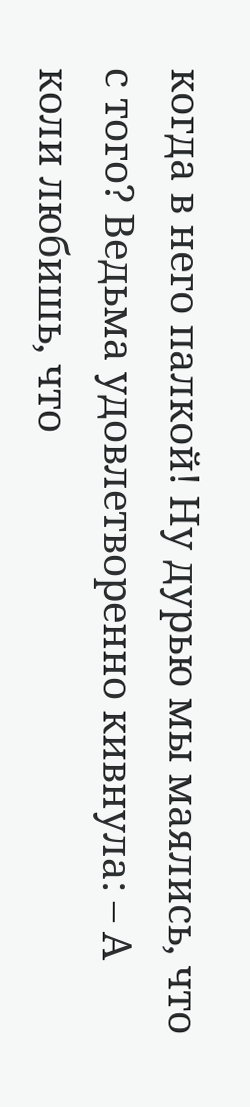когда в него палкой! Ну дурью мы маялись, что с того? Ведьма удовлетворенно кивнула: – А коли любишь, что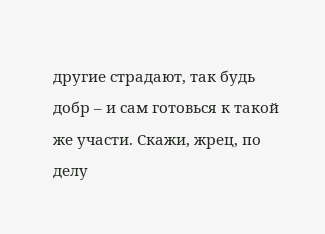другие страдают, так будь добр – и сам готовься к такой же участи. Скажи, жрец, по делу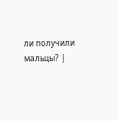ли получили мальцы? |